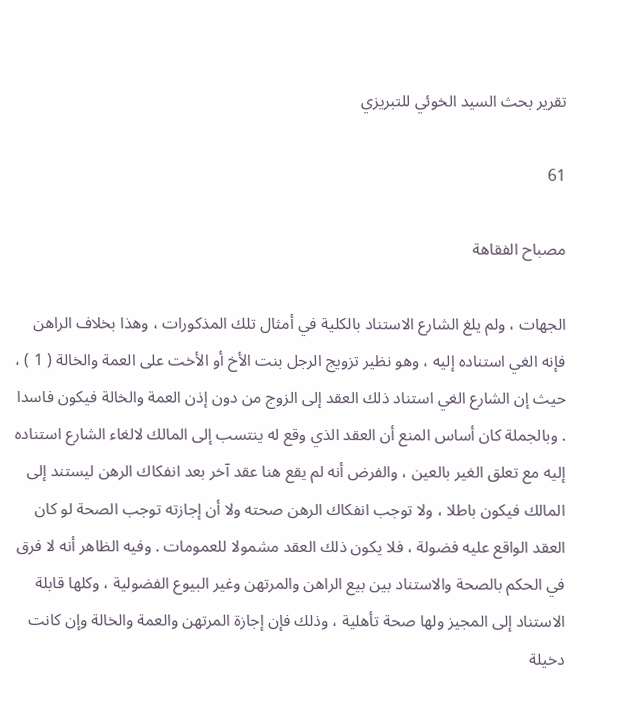تقرير بحث السيد الخوئي للتبريزي

61

مصباح الفقاهة

الجهات ، ولم يلغ الشارع الاستناد بالكلية في أمثال تلك المذكورات ، وهذا بخلاف الراهن فإنه الغي استناده إليه ، وهو نظير تزويج الرجل بنت الأخ أو الأخت على العمة والخالة ( 1 ) ، حيث إن الشارع الغي استناد ذلك العقد إلى الزوج من دون إذن العمة والخالة فيكون فاسدا . وبالجملة كان أساس المنع أن العقد الذي وقع له ينتسب إلى المالك لالغاء الشارع استناده إليه مع تعلق الغير بالعين ، والفرض أنه لم يقع هنا عقد آخر بعد انفكاك الرهن ليستند إلى المالك فيكون باطلا ، ولا توجب انفكاك الرهن صحته ولا أن إجازته توجب الصحة لو كان العقد الواقع عليه فضولة ، فلا يكون ذلك العقد مشمولا للعمومات . وفيه الظاهر أنه لا فرق في الحكم بالصحة والاستناد بين بيع الراهن والمرتهن وغير البيوع الفضولية ، وكلها قابلة الاستناد إلى المجيز ولها صحة تأهلية ، وذلك فإن إجازة المرتهن والعمة والخالة وإن كانت دخيلة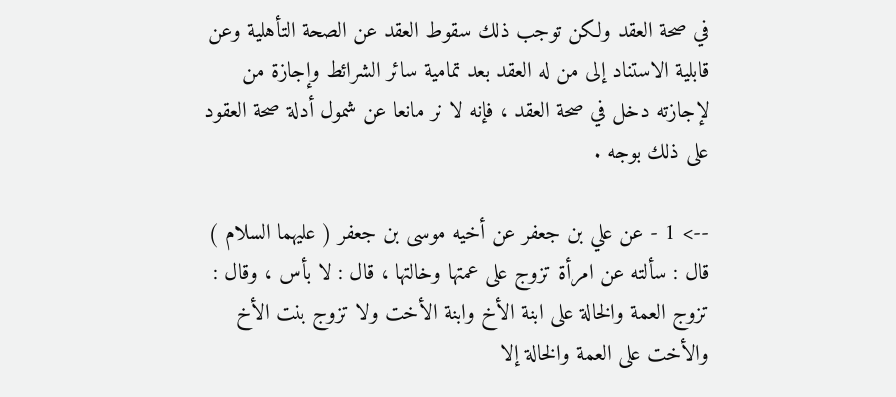في صحة العقد ولكن توجب ذلك سقوط العقد عن الصحة التأهلية وعن قابلية الاستناد إلى من له العقد بعد تمامية سائر الشرائط وإجازة من لإجازته دخل في صحة العقد ، فإنه لا نر مانعا عن شمول أدلة صحة العقود على ذلك بوجه .

--> 1 - عن علي بن جعفر عن أخيه موسى بن جعفر ( عليهما السلام ) قال : سألته عن امرأة تزوج على عمتها وخالتها ، قال : لا بأس ، وقال : تزوج العمة والخالة على ابنة الأخ وابنة الأخت ولا تزوج بنت الأخ والأخت على العمة والخالة إلا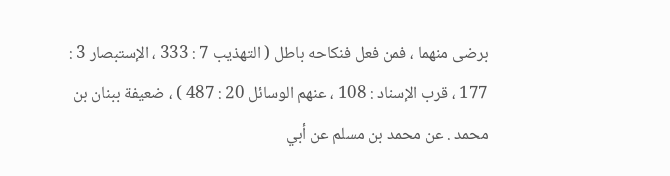برضى منهما ، فمن فعل فنكاحه باطل ( التهذيب 7 : 333 ، الإستبصار 3 : 177 ، قرب الإسناد : 108 ، عنهم الوسائل 20 : 487 ) ، ضعيفة ببنان بن محمد . عن محمد بن مسلم عن أبي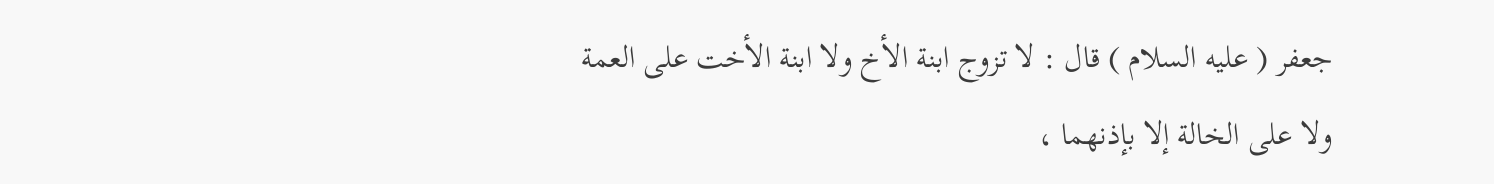جعفر ( عليه السلام ) قال : لا تزوج ابنة الأخ ولا ابنة الأخت على العمة ولا على الخالة إلا بإذنهما ،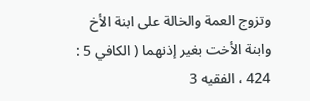وتزوج العمة والخالة على ابنة الأخ وابنة الأخت بغير إذنهما ( الكافي 5 : 424 ، الفقيه 3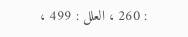: 260 ، العلل : 499 ،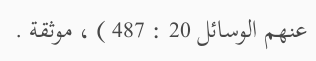عنهم الوسائل 20 : 487 ) ، موثقة .